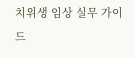치위생 임상 실무 가이드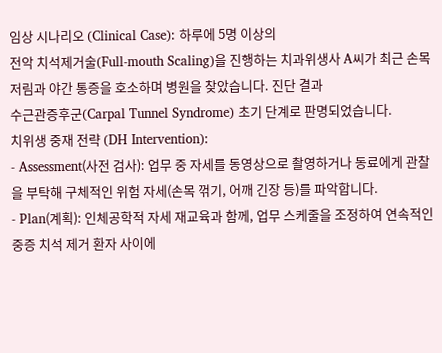임상 시나리오 (Clinical Case): 하루에 5명 이상의
전악 치석제거술(Full-mouth Scaling)을 진행하는 치과위생사 A씨가 최근 손목 저림과 야간 통증을 호소하며 병원을 찾았습니다. 진단 결과
수근관증후군(Carpal Tunnel Syndrome) 초기 단계로 판명되었습니다.
치위생 중재 전략 (DH Intervention):
- Assessment(사전 검사): 업무 중 자세를 동영상으로 촬영하거나 동료에게 관찰을 부탁해 구체적인 위험 자세(손목 꺾기, 어깨 긴장 등)를 파악합니다.
- Plan(계획): 인체공학적 자세 재교육과 함께, 업무 스케줄을 조정하여 연속적인 중증 치석 제거 환자 사이에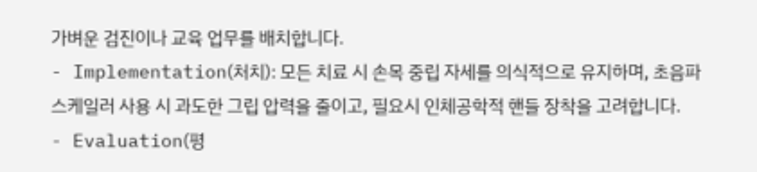가벼운 검진이나 교육 업무를 배치합니다.
- Implementation(처치): 모든 치료 시 손목 중립 자세를 의식적으로 유지하며, 초음파 스케일러 사용 시 과도한 그립 압력을 줄이고, 필요시 인체공학적 핸들 장착을 고려합니다.
- Evaluation(평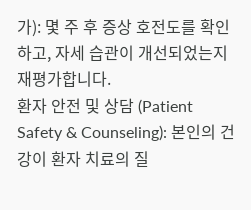가): 몇 주 후 증상 호전도를 확인하고, 자세 습관이 개선되었는지 재평가합니다.
환자 안전 및 상담 (Patient Safety & Counseling): 본인의 건강이 환자 치료의 질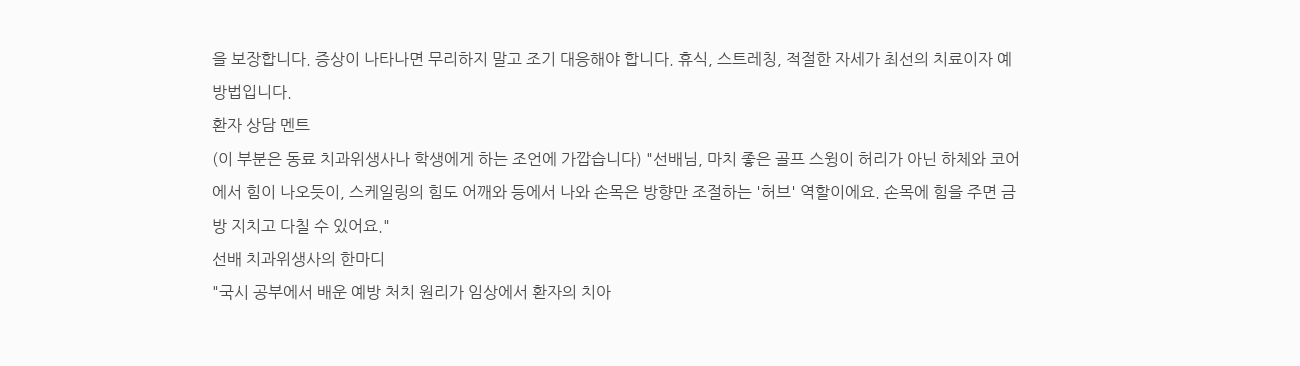을 보장합니다. 증상이 나타나면 무리하지 말고 조기 대응해야 합니다. 휴식, 스트레칭, 적절한 자세가 최선의 치료이자 예방법입니다.
환자 상담 멘트
(이 부분은 동료 치과위생사나 학생에게 하는 조언에 가깝습니다) "선배님, 마치 좋은 골프 스윙이 허리가 아닌 하체와 코어에서 힘이 나오듯이, 스케일링의 힘도 어깨와 등에서 나와 손목은 방향만 조절하는 '허브' 역할이에요. 손목에 힘을 주면 금방 지치고 다칠 수 있어요."
선배 치과위생사의 한마디
"국시 공부에서 배운 예방 처치 원리가 임상에서 환자의 치아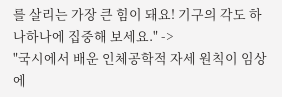를 살리는 가장 큰 힘이 돼요! 기구의 각도 하나하나에 집중해 보세요." ->
"국시에서 배운 인체공학적 자세 원칙이 임상에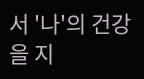서 '나'의 건강을 지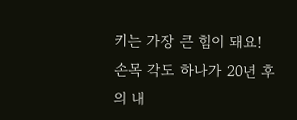키는 가장 큰 힘이 돼요! 손목 각도 하나가 20년 후의 내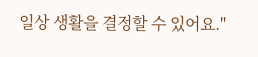일상 생활을 결정할 수 있어요."